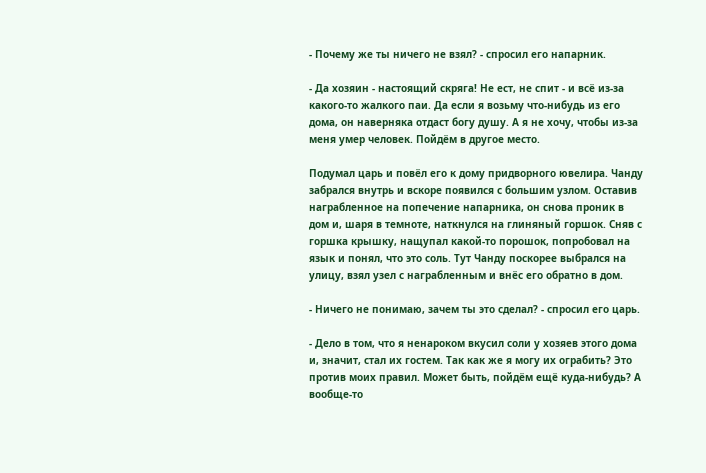- Почему же ты ничего не взял? - спросил его напарник.

- Да хозяин - настоящий скряга! Не ест, не спит - и всё из-за какого-то жалкого паи. Да если я возьму что-нибудь из его дома, он наверняка отдаст богу душу. А я не хочу, чтобы из-за меня умер человек. Пойдём в другое место.

Подумал царь и повёл его к дому придворного ювелира. Чанду забрался внутрь и вскоре появился с большим узлом. Оставив награбленное на попечение напарника, он снова проник в дом и, шаря в темноте, наткнулся на глиняный горшок. Сняв с горшка крышку, нащупал какой-то порошок, попробовал на язык и понял, что это соль. Тут Чанду поскорее выбрался на улицу, взял узел с награбленным и внёс его обратно в дом.

- Ничего не понимаю, зачем ты это сделал? - спросил его царь.

- Дело в том, что я ненароком вкусил соли у хозяев этого дома и, значит, стал их гостем. Так как же я могу их ограбить? Это против моих правил. Может быть, пойдём ещё куда-нибудь? А вообще-то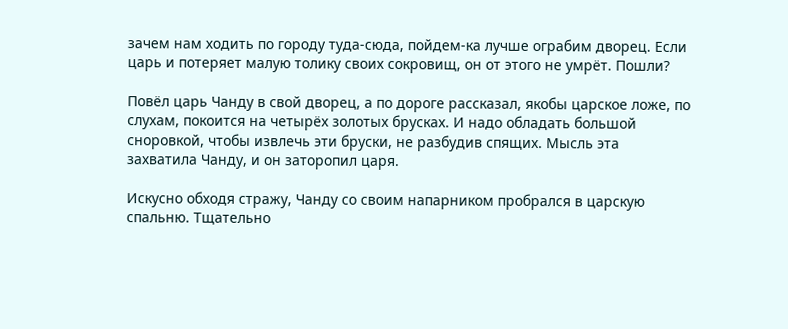зачем нам ходить по городу туда-сюда, пойдем-ка лучше ограбим дворец. Если царь и потеряет малую толику своих сокровищ, он от этого не умрёт. Пошли?

Повёл царь Чанду в свой дворец, а по дороге рассказал, якобы царское ложе, по слухам, покоится на четырёх золотых брусках. И надо обладать большой сноровкой, чтобы извлечь эти бруски, не разбудив спящих. Мысль эта захватила Чанду, и он заторопил царя.

Искусно обходя стражу, Чанду со своим напарником пробрался в царскую спальню. Тщательно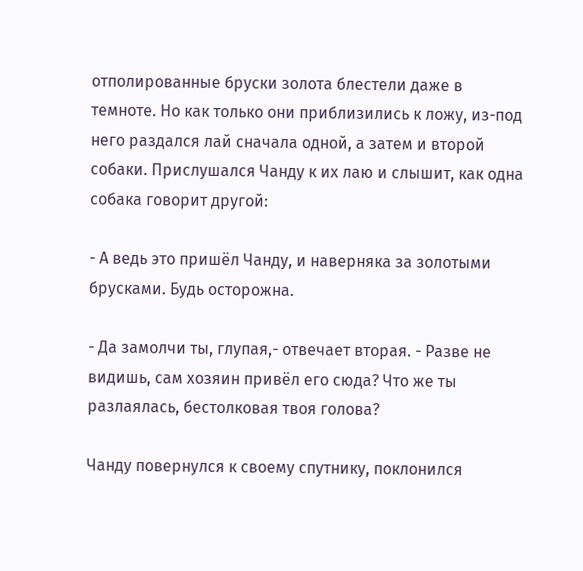отполированные бруски золота блестели даже в темноте. Но как только они приблизились к ложу, из-под него раздался лай сначала одной, а затем и второй собаки. Прислушался Чанду к их лаю и слышит, как одна собака говорит другой:

- А ведь это пришёл Чанду, и наверняка за золотыми брусками. Будь осторожна.

- Да замолчи ты, глупая,- отвечает вторая. - Разве не видишь, сам хозяин привёл его сюда? Что же ты разлаялась, бестолковая твоя голова?

Чанду повернулся к своему спутнику, поклонился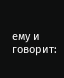ему и говорит: